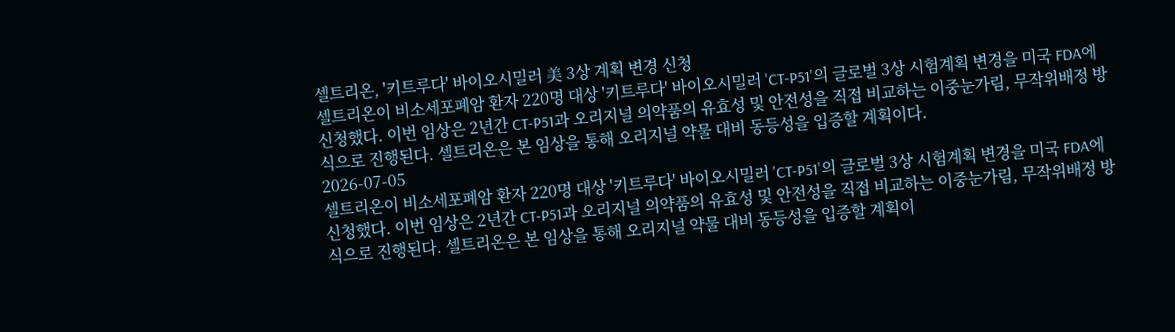셀트리온, '키트루다' 바이오시밀러 美 3상 계획 변경 신청
셀트리온이 비소세포폐암 환자 220명 대상 '키트루다' 바이오시밀러 'CT-P51'의 글로벌 3상 시험계획 변경을 미국 FDA에 신청했다. 이번 임상은 2년간 CT-P51과 오리지널 의약품의 유효성 및 안전성을 직접 비교하는 이중눈가림, 무작위배정 방식으로 진행된다. 셀트리온은 본 임상을 통해 오리지널 약물 대비 동등성을 입증할 계획이다.
2026-07-05
셀트리온이 비소세포폐암 환자 220명 대상 '키트루다' 바이오시밀러 'CT-P51'의 글로벌 3상 시험계획 변경을 미국 FDA에 신청했다. 이번 임상은 2년간 CT-P51과 오리지널 의약품의 유효성 및 안전성을 직접 비교하는 이중눈가림, 무작위배정 방식으로 진행된다. 셀트리온은 본 임상을 통해 오리지널 약물 대비 동등성을 입증할 계획이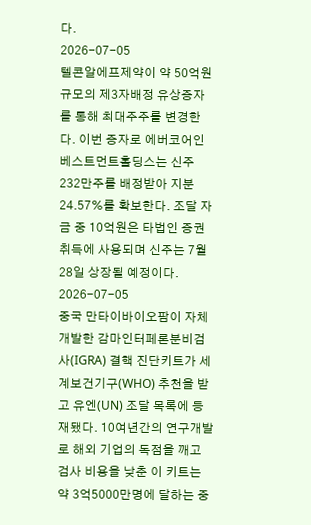다.
2026-07-05
텔콘알에프제약이 약 50억원 규모의 제3자배정 유상증자를 통해 최대주주를 변경한다. 이번 증자로 에버코어인베스트먼트홀딩스는 신주 232만주를 배정받아 지분 24.57%를 확보한다. 조달 자금 중 10억원은 타법인 증권 취득에 사용되며 신주는 7월 28일 상장될 예정이다.
2026-07-05
중국 만타이바이오팜이 자체 개발한 감마인터페론분비검사(IGRA) 결핵 진단키트가 세계보건기구(WHO) 추천을 받고 유엔(UN) 조달 목록에 등재됐다. 10여년간의 연구개발로 해외 기업의 독점을 깨고 검사 비용을 낮춘 이 키트는 약 3억5000만명에 달하는 중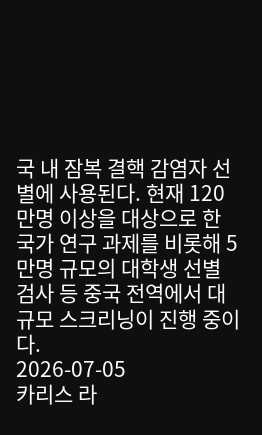국 내 잠복 결핵 감염자 선별에 사용된다. 현재 120만명 이상을 대상으로 한 국가 연구 과제를 비롯해 5만명 규모의 대학생 선별 검사 등 중국 전역에서 대규모 스크리닝이 진행 중이다.
2026-07-05
카리스 라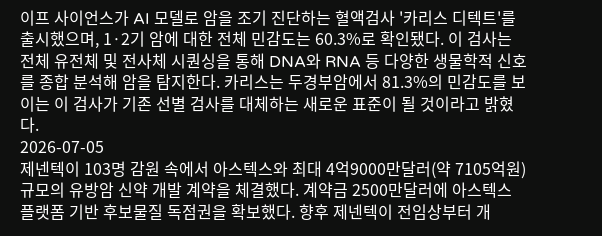이프 사이언스가 AI 모델로 암을 조기 진단하는 혈액검사 '카리스 디텍트'를 출시했으며, 1·2기 암에 대한 전체 민감도는 60.3%로 확인됐다. 이 검사는 전체 유전체 및 전사체 시퀀싱을 통해 DNA와 RNA 등 다양한 생물학적 신호를 종합 분석해 암을 탐지한다. 카리스는 두경부암에서 81.3%의 민감도를 보이는 이 검사가 기존 선별 검사를 대체하는 새로운 표준이 될 것이라고 밝혔다.
2026-07-05
제넨텍이 103명 감원 속에서 아스텍스와 최대 4억9000만달러(약 7105억원) 규모의 유방암 신약 개발 계약을 체결했다. 계약금 2500만달러에 아스텍스 플랫폼 기반 후보물질 독점권을 확보했다. 향후 제넨텍이 전임상부터 개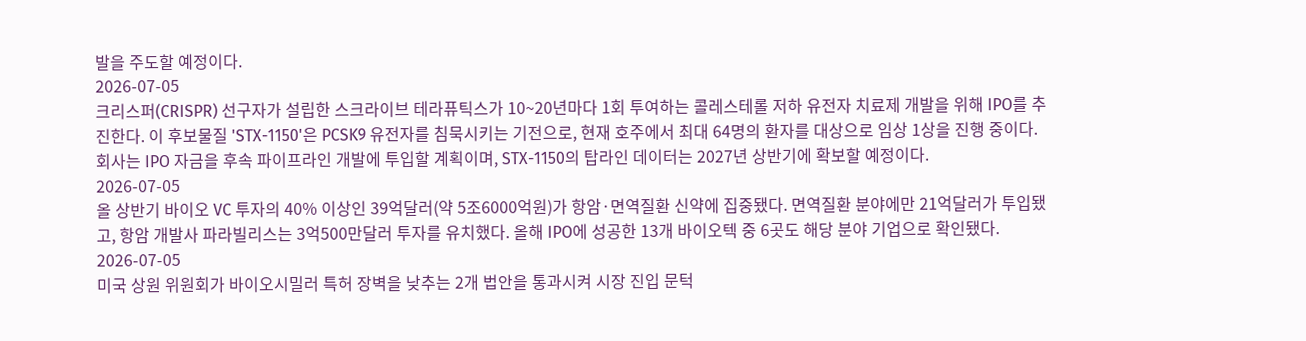발을 주도할 예정이다.
2026-07-05
크리스퍼(CRISPR) 선구자가 설립한 스크라이브 테라퓨틱스가 10~20년마다 1회 투여하는 콜레스테롤 저하 유전자 치료제 개발을 위해 IPO를 추진한다. 이 후보물질 'STX-1150'은 PCSK9 유전자를 침묵시키는 기전으로, 현재 호주에서 최대 64명의 환자를 대상으로 임상 1상을 진행 중이다. 회사는 IPO 자금을 후속 파이프라인 개발에 투입할 계획이며, STX-1150의 탑라인 데이터는 2027년 상반기에 확보할 예정이다.
2026-07-05
올 상반기 바이오 VC 투자의 40% 이상인 39억달러(약 5조6000억원)가 항암·면역질환 신약에 집중됐다. 면역질환 분야에만 21억달러가 투입됐고, 항암 개발사 파라빌리스는 3억500만달러 투자를 유치했다. 올해 IPO에 성공한 13개 바이오텍 중 6곳도 해당 분야 기업으로 확인됐다.
2026-07-05
미국 상원 위원회가 바이오시밀러 특허 장벽을 낮추는 2개 법안을 통과시켜 시장 진입 문턱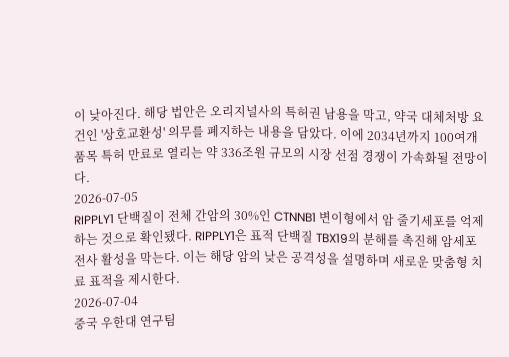이 낮아진다. 해당 법안은 오리지널사의 특허권 남용을 막고, 약국 대체처방 요건인 '상호교환성' 의무를 폐지하는 내용을 담았다. 이에 2034년까지 100여개 품목 특허 만료로 열리는 약 336조원 규모의 시장 선점 경쟁이 가속화될 전망이다.
2026-07-05
RIPPLY1 단백질이 전체 간암의 30%인 CTNNB1 변이형에서 암 줄기세포를 억제하는 것으로 확인됐다. RIPPLY1은 표적 단백질 TBX19의 분해를 촉진해 암세포 전사 활성을 막는다. 이는 해당 암의 낮은 공격성을 설명하며 새로운 맞춤형 치료 표적을 제시한다.
2026-07-04
중국 우한대 연구팀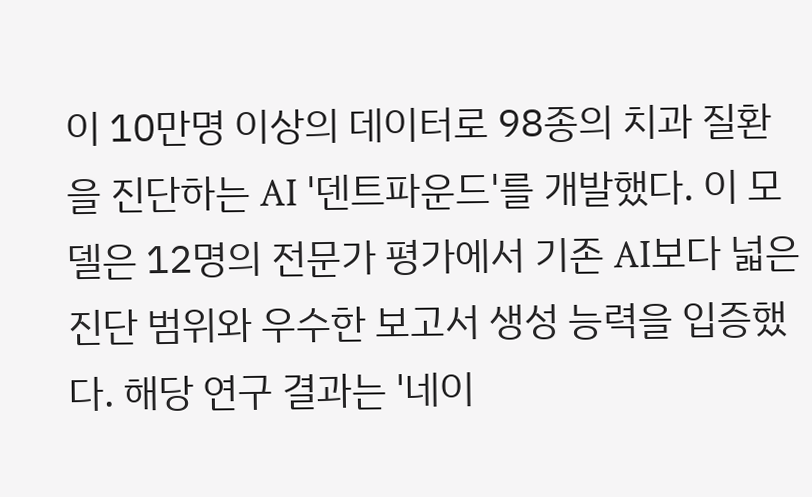이 10만명 이상의 데이터로 98종의 치과 질환을 진단하는 AI '덴트파운드'를 개발했다. 이 모델은 12명의 전문가 평가에서 기존 AI보다 넓은 진단 범위와 우수한 보고서 생성 능력을 입증했다. 해당 연구 결과는 '네이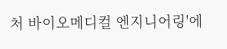처 바이오메디컬 엔지니어링'에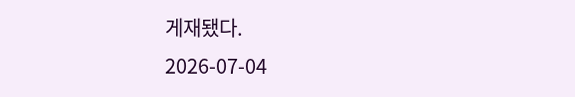게재됐다.
2026-07-04